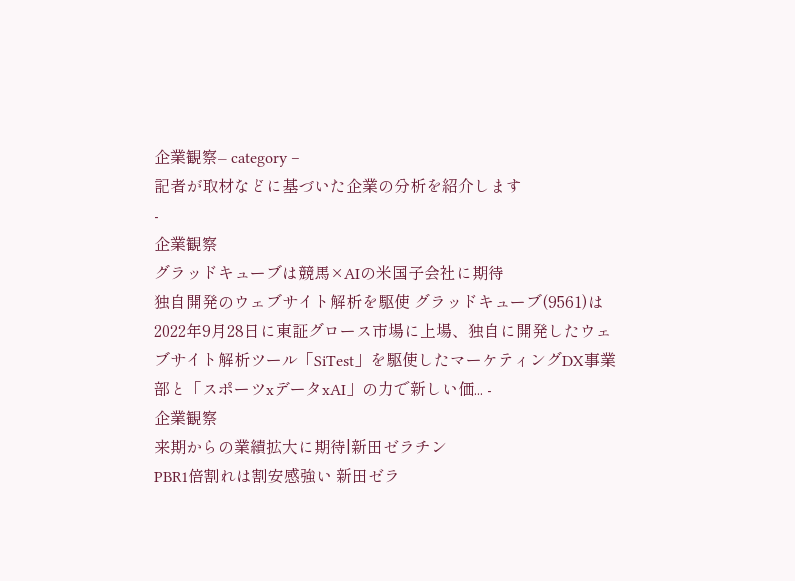企業観察– category –
記者が取材などに基づいた企業の分析を紹介します
-
企業観察
グラッドキューブは競馬×AIの米国子会社に期待
独自開発のウェブサイト解析を駆使 グラッドキューブ(9561)は2022年9月28日に東証グロース市場に上場、独自に開発したウェブサイト解析ツール「SiTest」を駆使したマーケティングDX事業部と「スポーツxデータxAI」の力で新しい価... -
企業観察
来期からの業績拡大に期待|新田ゼラチン
PBR1倍割れは割安感強い 新田ゼラ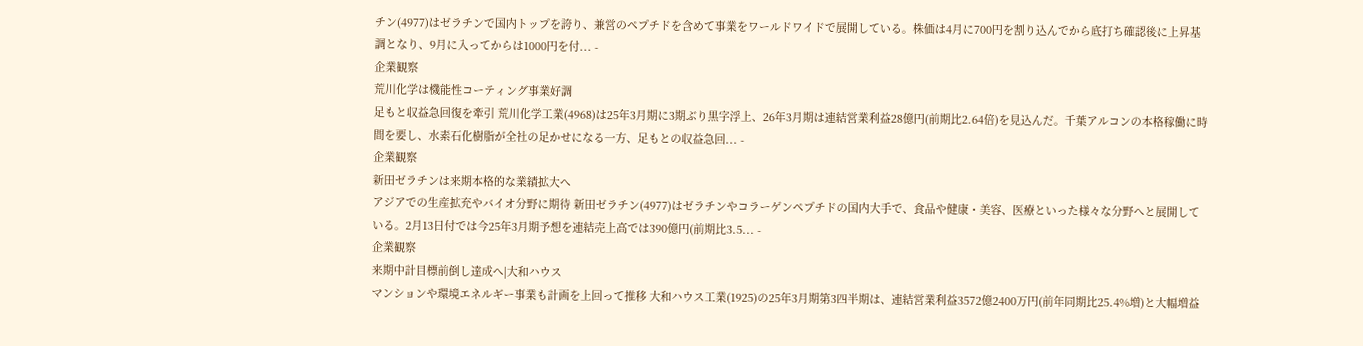チン(4977)はゼラチンで国内トップを誇り、兼営のペプチドを含めて事業をワールドワイドで展開している。株価は4月に700円を割り込んでから底打ち確認後に上昇基調となり、9月に入ってからは1000円を付... -
企業観察
荒川化学は機能性コーティング事業好調
足もと収益急回復を牽引 荒川化学工業(4968)は25年3月期に3期ぶり黒字浮上、26年3月期は連結営業利益28億円(前期比2.64倍)を見込んだ。千葉アルコンの本格稼働に時間を要し、水素石化樹脂が全社の足かせになる一方、足もとの収益急回... -
企業観察
新田ゼラチンは来期本格的な業績拡大へ
アジアでの生産拡充やバイオ分野に期待 新田ゼラチン(4977)はゼラチンやコラーゲンペプチドの国内大手で、食品や健康・美容、医療といった様々な分野へと展開している。2月13日付では今25年3月期予想を連結売上高では390億円(前期比3.5... -
企業観察
来期中計目標前倒し達成へ|大和ハウス
マンションや環境エネルギー事業も計画を上回って推移 大和ハウス工業(1925)の25年3月期第3四半期は、連結営業利益3572億2400万円(前年同期比25.4%増)と大幅増益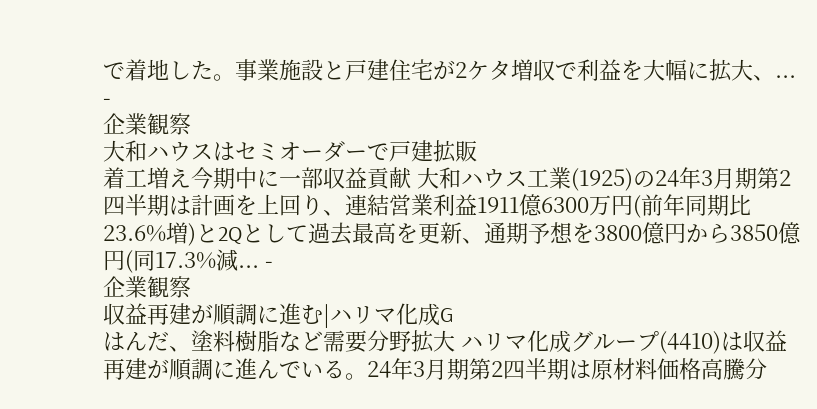で着地した。事業施設と戸建住宅が2ケタ増収で利益を大幅に拡大、... -
企業観察
大和ハウスはセミオーダーで戸建拡販
着工増え今期中に一部収益貢献 大和ハウス工業(1925)の24年3月期第2四半期は計画を上回り、連結営業利益1911億6300万円(前年同期比23.6%増)と2Qとして過去最高を更新、通期予想を3800億円から3850億円(同17.3%減... -
企業観察
収益再建が順調に進む|ハリマ化成G
はんだ、塗料樹脂など需要分野拡大 ハリマ化成グループ(4410)は収益再建が順調に進んでいる。24年3月期第2四半期は原材料価格高騰分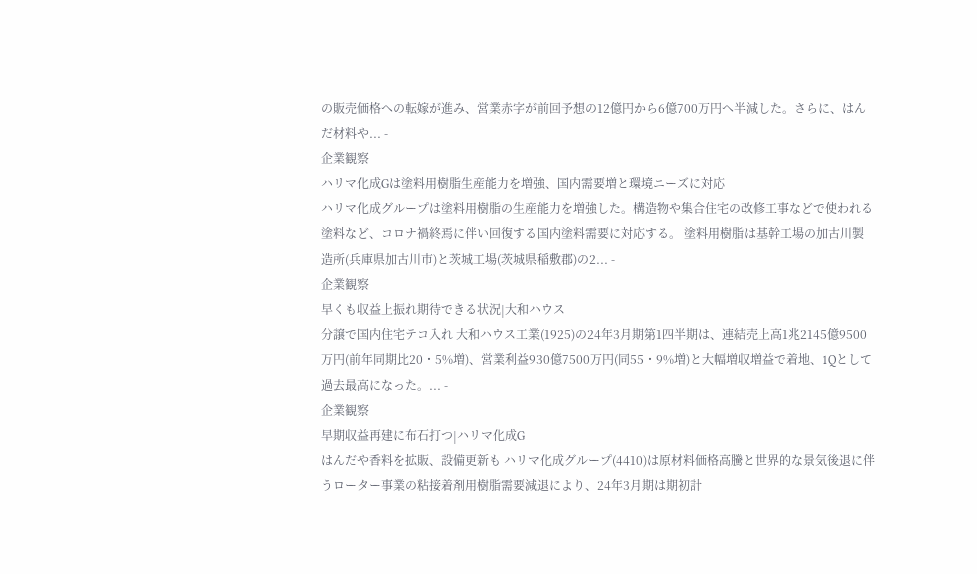の販売価格への転嫁が進み、営業赤字が前回予想の12億円から6億700万円へ半減した。さらに、はんだ材料や... -
企業観察
ハリマ化成Gは塗料用樹脂生産能力を増強、国内需要増と環境ニーズに対応
ハリマ化成グループは塗料用樹脂の生産能力を増強した。構造物や集合住宅の改修工事などで使われる塗料など、コロナ禍終焉に伴い回復する国内塗料需要に対応する。 塗料用樹脂は基幹工場の加古川製造所(兵庫県加古川市)と茨城工場(茨城県稲敷郡)の2... -
企業観察
早くも収益上振れ期待できる状況|大和ハウス
分譲で国内住宅テコ入れ 大和ハウス工業(1925)の24年3月期第1四半期は、連結売上高1兆2145億9500万円(前年同期比20・5%増)、営業利益930億7500万円(同55・9%増)と大幅増収増益で着地、1Qとして過去最高になった。... -
企業観察
早期収益再建に布石打つ|ハリマ化成G
はんだや香料を拡販、設備更新も ハリマ化成グループ(4410)は原材料価格高騰と世界的な景気後退に伴うローター事業の粘接着剤用樹脂需要減退により、24年3月期は期初計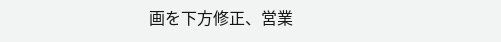画を下方修正、営業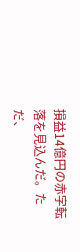損益14億円の赤字転落を見込んだ。ただ、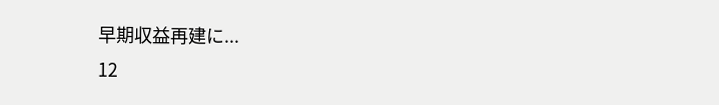早期収益再建に...
12